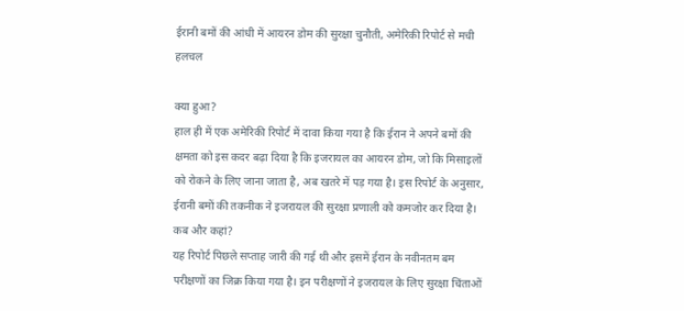ईरानी बमों की आंधी में आयरन डोम की सुरक्षा चुनौती, अमेरिकी रिपोर्ट से मची हलचल

क्या हुआ?
हाल ही में एक अमेरिकी रिपोर्ट में दावा किया गया है कि ईरान ने अपने बमों की क्षमता को इस कदर बढ़ा दिया है कि इजरायल का आयरन डोम, जो कि मिसाइलों को रोकने के लिए जाना जाता है, अब खतरे में पड़ गया है। इस रिपोर्ट के अनुसार, ईरानी बमों की तकनीक ने इजरायल की सुरक्षा प्रणाली को कमजोर कर दिया है।
कब और कहां?
यह रिपोर्ट पिछले सप्ताह जारी की गई थी और इसमें ईरान के नवीनतम बम परीक्षणों का जिक्र किया गया है। इन परीक्षणों ने इजरायल के लिए सुरक्षा चिंताओं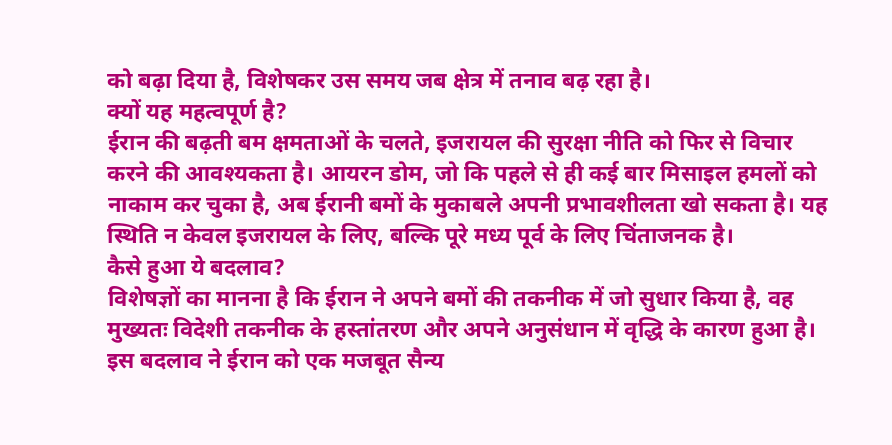को बढ़ा दिया है, विशेषकर उस समय जब क्षेत्र में तनाव बढ़ रहा है।
क्यों यह महत्वपूर्ण है?
ईरान की बढ़ती बम क्षमताओं के चलते, इजरायल की सुरक्षा नीति को फिर से विचार करने की आवश्यकता है। आयरन डोम, जो कि पहले से ही कई बार मिसाइल हमलों को नाकाम कर चुका है, अब ईरानी बमों के मुकाबले अपनी प्रभावशीलता खो सकता है। यह स्थिति न केवल इजरायल के लिए, बल्कि पूरे मध्य पूर्व के लिए चिंताजनक है।
कैसे हुआ ये बदलाव?
विशेषज्ञों का मानना है कि ईरान ने अपने बमों की तकनीक में जो सुधार किया है, वह मुख्यतः विदेशी तकनीक के हस्तांतरण और अपने अनुसंधान में वृद्धि के कारण हुआ है। इस बदलाव ने ईरान को एक मजबूत सैन्य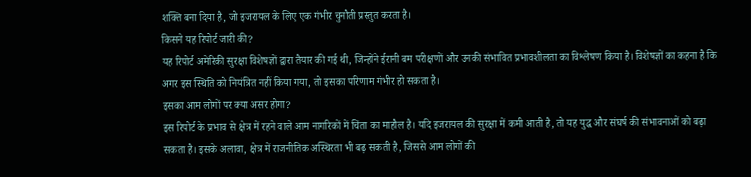शक्ति बना दिया है, जो इजरायल के लिए एक गंभीर चुनौती प्रस्तुत करता है।
किसने यह रिपोर्ट जारी की?
यह रिपोर्ट अमेरिकी सुरक्षा विशेषज्ञों द्वारा तैयार की गई थी, जिन्होंने ईरानी बम परीक्षणों और उनकी संभावित प्रभावशीलता का विश्लेषण किया है। विशेषज्ञों का कहना है कि अगर इस स्थिति को नियंत्रित नहीं किया गया, तो इसका परिणाम गंभीर हो सकता है।
इसका आम लोगों पर क्या असर होगा?
इस रिपोर्ट के प्रभाव से क्षेत्र में रहने वाले आम नागरिकों में चिंता का माहौल है। यदि इजरायल की सुरक्षा में कमी आती है, तो यह युद्ध और संघर्ष की संभावनाओं को बढ़ा सकता है। इसके अलावा, क्षेत्र में राजनीतिक अस्थिरता भी बढ़ सकती है, जिससे आम लोगों की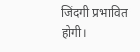जिंदगी प्रभावित होगी।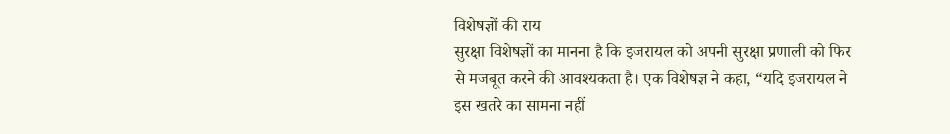विशेषज्ञों की राय
सुरक्षा विशेषज्ञों का मानना है कि इजरायल को अपनी सुरक्षा प्रणाली को फिर से मजबूत करने की आवश्यकता है। एक विशेषज्ञ ने कहा, “यदि इजरायल ने इस खतरे का सामना नहीं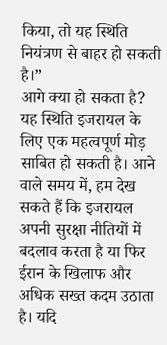किया, तो यह स्थिति नियंत्रण से बाहर हो सकती है।”
आगे क्या हो सकता है?
यह स्थिति इजरायल के लिए एक महत्वपूर्ण मोड़ साबित हो सकती है। आने वाले समय में, हम देख सकते हैं कि इजरायल अपनी सुरक्षा नीतियों में बदलाव करता है या फिर ईरान के खिलाफ और अधिक सख्त कदम उठाता है। यदि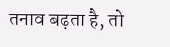तनाव बढ़ता है, तो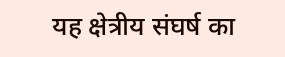यह क्षेत्रीय संघर्ष का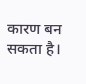कारण बन सकता है।